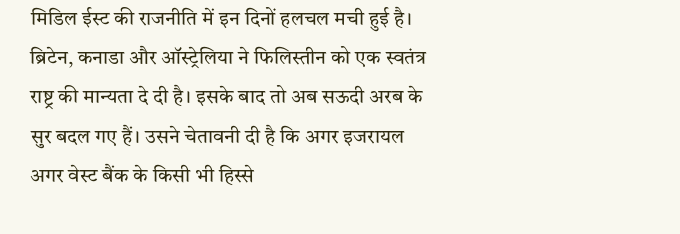मिडिल ईस्ट की राजनीति में इन दिनों हलचल मची हुई है। ब्रिटेन, कनाडा और ऑस्ट्रेलिया ने फिलिस्तीन को एक स्वतंत्र राष्ट्र की मान्यता दे दी है। इसके बाद तो अब सऊदी अरब के सुर बदल गए हैं। उसने चेतावनी दी है कि अगर इजरायल अगर वेस्ट बैंक के किसी भी हिस्से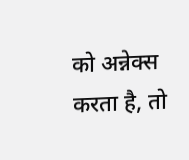को अन्नेक्स करता है, तो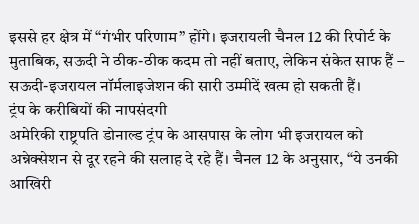इससे हर क्षेत्र में “गंभीर परिणाम” होंगे। इजरायली चैनल 12 की रिपोर्ट के मुताबिक, सऊदी ने ठीक-ठीक कदम तो नहीं बताए, लेकिन संकेत साफ हैं – सऊदी-इजरायल नॉर्मलाइजेशन की सारी उम्मीदें खत्म हो सकती हैं।
ट्रंप के करीबियों की नापसंदगी
अमेरिकी राष्ट्रपति डोनाल्ड ट्रंप के आसपास के लोग भी इजरायल को अन्नेक्सेशन से दूर रहने की सलाह दे रहे हैं। चैनल 12 के अनुसार, “ये उनकी आखिरी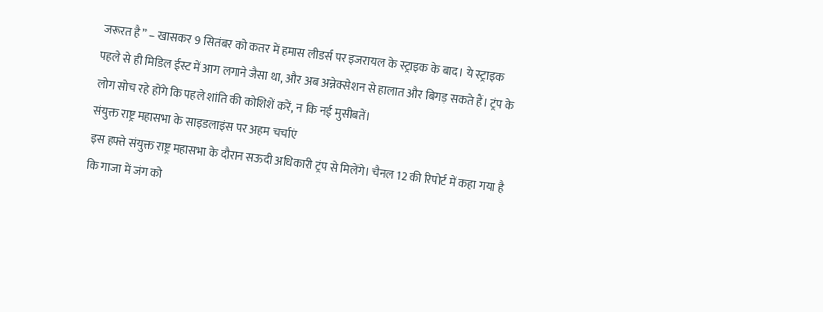जरूरत है” – खासकर 9 सितंबर को कतर में हमास लीडर्स पर इजरायल के स्ट्राइक के बाद। ये स्ट्राइक पहले से ही मिडिल ईस्ट में आग लगाने जैसा था, और अब अन्नेक्सेशन से हालात और बिगड़ सकते हैं। ट्रंप के लोग सोच रहे होंगे कि पहले शांति की कोशिशें करें, न कि नई मुसीबतें।
संयुक्त राष्ट्र महासभा के साइडलाइंस पर अहम चर्चाएं
इस हफ्ते संयुक्त राष्ट्र महासभा के दौरान सऊदी अधिकारी ट्रंप से मिलेंगे। चैनल 12 की रिपोर्ट में कहा गया है कि गाजा में जंग को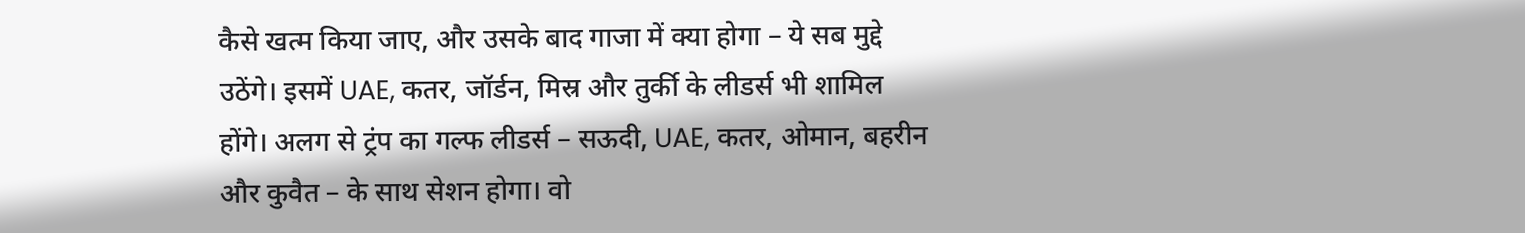कैसे खत्म किया जाए, और उसके बाद गाजा में क्या होगा – ये सब मुद्दे उठेंगे। इसमें UAE, कतर, जॉर्डन, मिस्र और तुर्की के लीडर्स भी शामिल होंगे। अलग से ट्रंप का गल्फ लीडर्स – सऊदी, UAE, कतर, ओमान, बहरीन और कुवैत – के साथ सेशन होगा। वो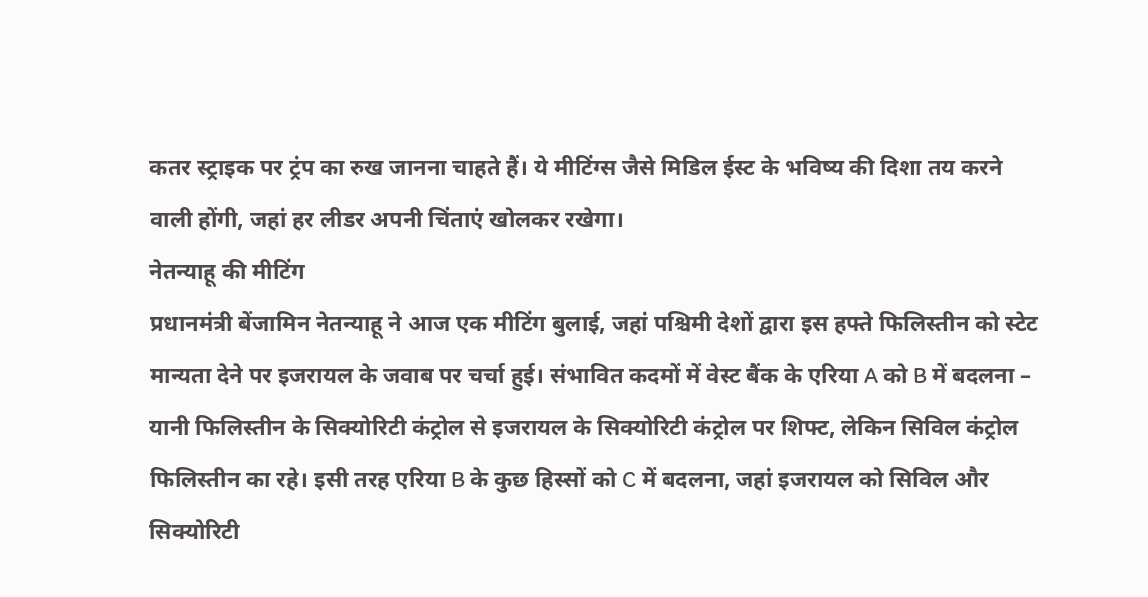कतर स्ट्राइक पर ट्रंप का रुख जानना चाहते हैं। ये मीटिंग्स जैसे मिडिल ईस्ट के भविष्य की दिशा तय करने वाली होंगी, जहां हर लीडर अपनी चिंताएं खोलकर रखेगा।
नेतन्याहू की मीटिंग
प्रधानमंत्री बेंजामिन नेतन्याहू ने आज एक मीटिंग बुलाई, जहां पश्चिमी देशों द्वारा इस हफ्ते फिलिस्तीन को स्टेट मान्यता देने पर इजरायल के जवाब पर चर्चा हुई। संभावित कदमों में वेस्ट बैंक के एरिया A को B में बदलना – यानी फिलिस्तीन के सिक्योरिटी कंट्रोल से इजरायल के सिक्योरिटी कंट्रोल पर शिफ्ट, लेकिन सिविल कंट्रोल फिलिस्तीन का रहे। इसी तरह एरिया B के कुछ हिस्सों को C में बदलना, जहां इजरायल को सिविल और सिक्योरिटी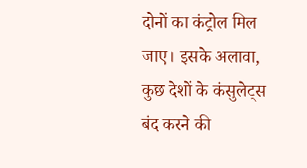दोनों का कंट्रोल मिल जाए। इसके अलावा, कुछ देशों के कंसुलेट्स बंद करने की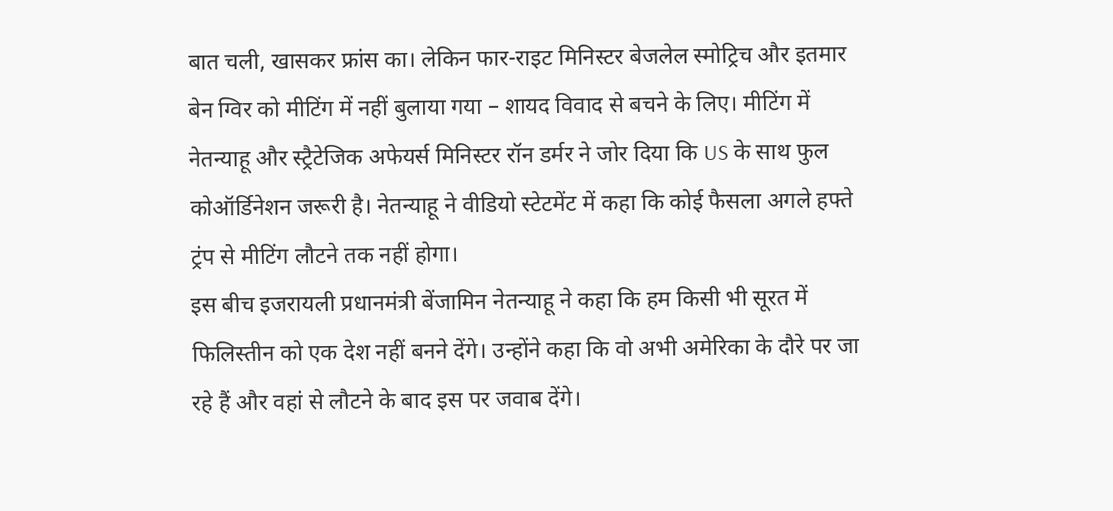बात चली, खासकर फ्रांस का। लेकिन फार-राइट मिनिस्टर बेजलेल स्मोट्रिच और इतमार बेन ग्विर को मीटिंग में नहीं बुलाया गया – शायद विवाद से बचने के लिए। मीटिंग में नेतन्याहू और स्ट्रैटेजिक अफेयर्स मिनिस्टर रॉन डर्मर ने जोर दिया कि US के साथ फुल कोऑर्डिनेशन जरूरी है। नेतन्याहू ने वीडियो स्टेटमेंट में कहा कि कोई फैसला अगले हफ्ते ट्रंप से मीटिंग लौटने तक नहीं होगा।
इस बीच इजरायली प्रधानमंत्री बेंजामिन नेतन्याहू ने कहा कि हम किसी भी सूरत में फिलिस्तीन को एक देश नहीं बनने देंगे। उन्होंने कहा कि वो अभी अमेरिका के दौरे पर जा रहे हैं और वहां से लौटने के बाद इस पर जवाब देंगे।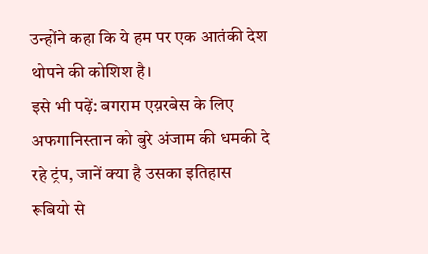उन्होंने कहा कि ये हम पर एक आतंकी देश थोपने की कोशिश है।
इसे भी पढ़ें: बगराम एय़रबेस के लिए अफगानिस्तान को बुरे अंजाम की धमकी दे रहे ट्रंप, जानें क्या है उसका इतिहास
रूबियो से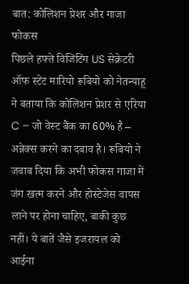बात: कोलिशन प्रेशर और गाजा फोकस
पिछले हफ्ते विजिटिंग US सेक्रेटरी ऑफ स्टेट मारियो रूबियो को नेतन्याहू ने बताया कि कोलिशन प्रेशर से एरिया C – जो वेस्ट बैंक का 60% है – अन्नेक्स करने का दबाव है। रूबियो ने जवाब दिया कि अभी फोकस गाजा में जंग खत्म करने और होस्टेजेस वापस लाने पर होना चाहिए, बाकी कुछ नहीं। ये बातें जैसे इजरायल को आईना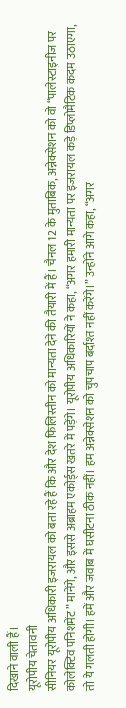दिखाने वाली हैं।
यूरोपीय चेतावनी
सीनियर यूरोपीय अधिकारी इजरायल को बता रहे हैं कि और देश फिलिस्तीन को मान्यता देने की तैयारी में हैं। चैनल 12 के मुताबिक, अन्नेक्सेशन को वो “पालेस्टाइनीज पर कोलेक्टिव पनिशमेंट” मानेंगे, और इससे अब्राहम एकोर्ड्स खतरे में पड़ेंगे। यूरोपीय अधिकारियों ने कहा, “अगर हमारी मान्यता पर इजरायल कड़े डिप्लोमैटिक कदम उठाएगा, तो ये गलती होगी। हमें और जवाब में घसीटना ठीक नहीं। हम अन्नेक्सेशन को चुपचाप बर्दाश्त नहीं करेंगे।” उन्होंने आगे कहा, “अगर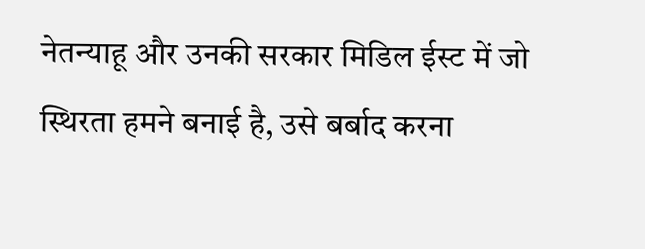नेतन्याहू और उनकी सरकार मिडिल ईस्ट में जो स्थिरता हमने बनाई है, उसे बर्बाद करना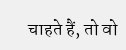चाहते हैं, तो वो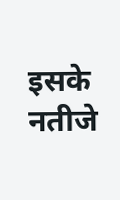इसके नतीजे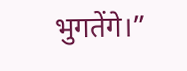भुगतेंगे।”